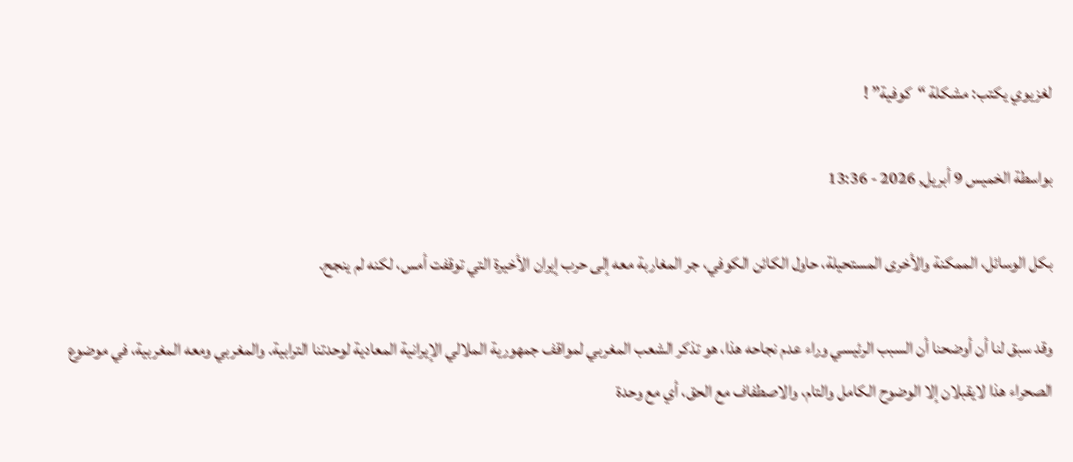لغزيوي يكتب: مشكلة “كوفية” !

بواسطة الخميس 9 أبريل, 2026 - 13:36

بكل الوسائل، الممكنة والأخرى المستحيلة، حاول الكائن الكوفي، جر المغاربة معه إلى حرب إيران الأخيرة التي توقفت أمس، لكنه لم ينجح.

وقد سبق لنا أن أوضحنا أن السبب الرئيسي وراء عدم نجاحه هذا، هو تذكر الشعب المغربي لمواقف جمهورية الملالي الإيرانية المعادية لوحدتنا الترابية. والمغربي ومعه المغربية، في موضوع الصحراء هذا لايقبلان إلا الوضوح الكامل والتام، والاصطفاف مع الحق، أي مع وحدة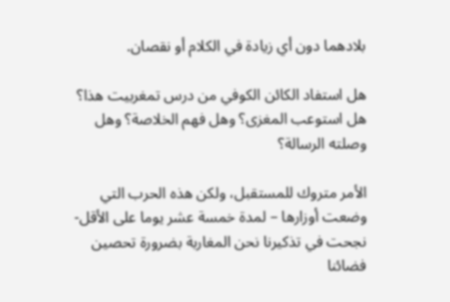بلادهما دون أي زيادة في الكلام أو نقصان.

هل استفاد الكائن الكوفي من درس تمغربيت هذا؟ هل استوعب المغزى؟ وهل فهم الخلاصة؟ وهل وصلته الرسالة؟

الأمر متروك للمستقبل، ولكن هذه الحرب التي وضعت أوزارها – لمدة خمسة عشر يوما على الأقل- نجحت في تذكيرنا نحن المغاربة بضرورة تحصين فضائنا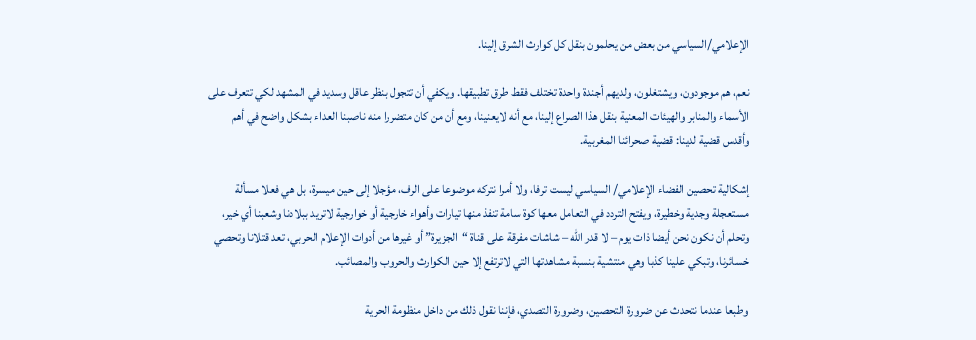الإعلامي/السياسي من بعض من يحلمون بنقل كل كوارث الشرق إلينا.

نعم، هم موجودون، ويشتغلون، ولديهم أجندة واحدة تختلف فقط طرق تطبيقها. ويكفي أن تتجول بنظر عاقل وسديد في المشهد لكي تتعرف على الأسماء والمنابر والهيئات المعنية بنقل هذا الصراع إلينا، مع أنه لايعنينا، ومع أن من كان متضررا منه ناصبنا العداء بشكل واضح في أهم وأقدس قضية لدينا: قضية صحرائنا المغربية.

إشكالية تحصين الفضاء الإعلامي/ السياسي ليست ترفا، ولا أمرا نتركه موضوعا على الرف، مؤجلا إلى حين ميسرة، بل هي فعلا مسألة مستعجلة وجدية وخطيرة، ويفتح التردد في التعامل معها كوة سامة تنفذ منها تيارات وأهواء خارجية أو خوارجية لاتريد ببلادنا وشعبنا أي خير، وتحلم أن نكون نحن أيضا ذات يوم – لا قدر الله – شاشات مفرقة على قناة “الجزيرة” أو غيرها من أدوات الإعلام الحربي، تعد قتلانا وتحصي خسائرنا، وتبكي علينا كذبا وهي منتشية بنسبة مشاهدتها التي لاترتفع إلا حين الكوارث والحروب والمصائب.

وطبعا عندما نتحدث عن ضرورة التحصين، وضرورة التصدي، فإننا نقول ذلك من داخل منظومة الحرية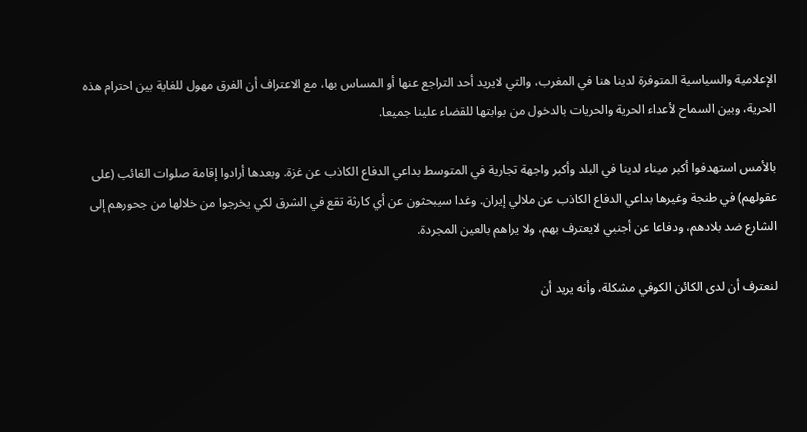الإعلامية والسياسية المتوفرة لدينا هنا في المغرب، والتي لايريد أحد التراجع عنها أو المساس بها، مع الاعتراف أن الفرق مهول للغاية بين احترام هذه الحرية، وبين السماح لأعداء الحرية والحريات بالدخول من بوابتها للقضاء علينا جميعا.

بالأمس استهدفوا أكبر ميناء لدينا في البلد وأكبر واجهة تجارية في المتوسط بداعي الدفاع الكاذب عن غزة. وبعدها أرادوا إقامة صلوات الغائب (على عقولهم) في طنجة وغيرها بداعي الدفاع الكاذب عن ملالي إيران. وغدا سيبحثون عن أي كارثة تقع في الشرق لكي يخرجوا من خلالها من جحورهم إلى الشارع ضد بلادهم، ودفاعا عن أجنبي لايعترف بهم، ولا يراهم بالعين المجردة.

لنعترف أن لدى الكائن الكوفي مشكلة، وأنه يريد أن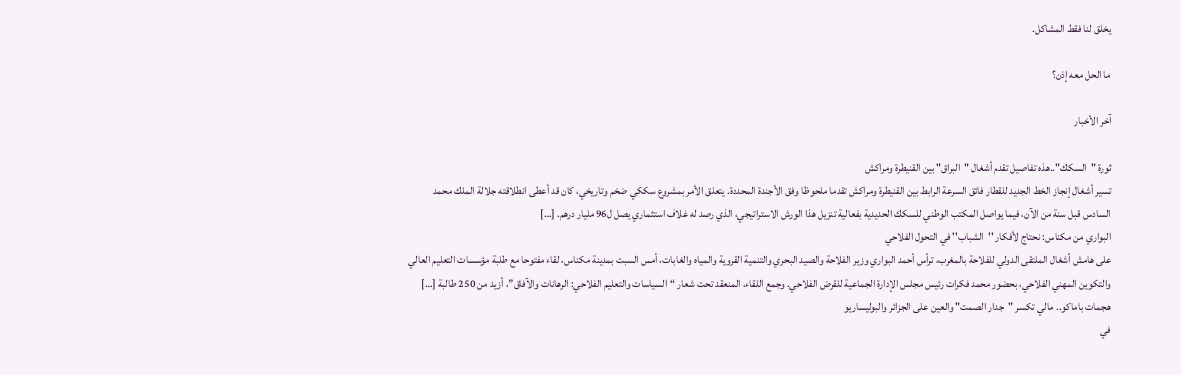يخلق لنا فقط المشاكل.

ما الحل معه إذن؟

آخر الأخبار

ثورة "السكك"..هذه تفاصيل تقدم أشغال "البراق" بين القنيطرة ومراكش
تسير أشغال إنجاز الخط الجديد للقطار فائق السرعة الرابط بين القنيطرة ومراكش تقدما ملحوظا وفق الأجندة المحددة. يتعلق الأمر بمشروع سككي ضخم وتاريخي، كان قد أعطى انطلاقته جلالة الملك محمد السادس قبل سنة من الآن، فيما يواصل المكتب الوطني للسكك الحديدية بفعالية تنزيل هذا الورش الاستراتيجي، الذي رصد له غلاف استثماري يصل ل96 مليار درهم. […]
البواري من مكناس: نحتاج لأفكار ''الشباب'' في التحول الفلاحي
على هامش أشغال الملتقى الدولي للفلاحة بالمغرب، ترأس أحمد البواري وزير الفلاحة والصيد البحري والتنمية القروية والمياه والغابات، أمس السبت بمدينة مكناس، لقاء مفتوحا مع طلبة مؤسسات التعليم العالي والتكوين المهني الفلاحي، بحضور محمد فكرات رئيس مجلس الإدارة الجماعية للقرض الفلاحي. وجمع اللقاء، المنعقد تحت شعار “السياسات والتعليم الفلاحي: الرهانات والآفاق”، أزيد من 250 طالبة […]
هجمات باماكو.. مالي تكسر "جدار الصمت" والعين على الجزائر والبوليساريو
في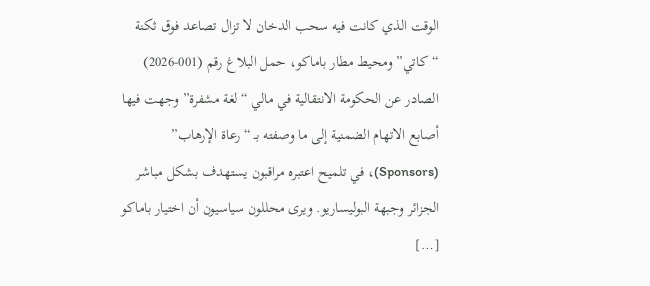الوقت الذي كانت فيه سحب الدخان لا تزال تصاعد فوق ثكنة “كاتي” ومحيط مطار باماكو، حمل البلاغ رقم (001-2026) الصادر عن الحكومة الانتقالية في مالي “لغة مشفرة” وجهت فيها أصابع الاتهام الضمنية إلى ما وصفته بـ “رعاة الإرهاب” (Sponsors)، في تلميح اعتبره مراقبون يستهدف بشكل مباشر الجزائر وجبهة البوليساريو. ويرى محللون سياسيون أن اختيار باماكو […]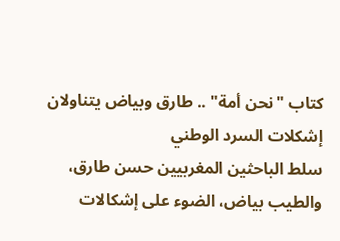كتاب "نحن أمة" .. طارق وبياض يتناولان إشكلات السرد الوطني
سلط الباحثين المغربيين حسن طارق، والطيب بياض، الضوء على إشكالات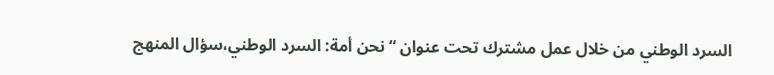السرد الوطني من خلال عمل مشترك تحت عنوان “نحن أمة: السرد الوطني،سؤال المنهج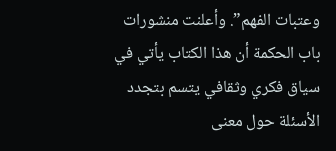وعتبات الفهم”. وأعلنت منشورات باب الحكمة أن هذا الكتاب يأتي في سياق فكري وثقافي يتسم بتجدد الأسئلة حول معنى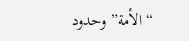“الأمة” وحدود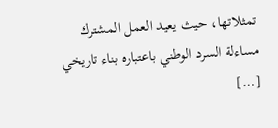تمثلاتها، حيث يعيد العمل المشترك مساءلة السرد الوطني باعتباره بناء تاريخي […]